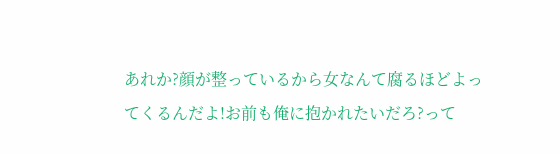あれか?顔が整っているから女なんて腐るほどよってくるんだよ!お前も俺に抱かれたいだろ?って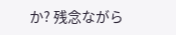か? 残念ながら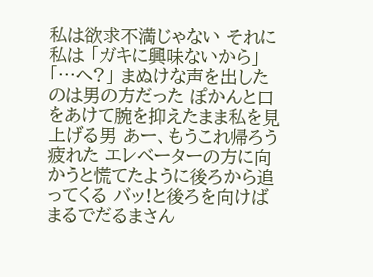私は欲求不満じゃない それに私は 「ガキに興味ないから」 「…へ?」 まぬけな声を出したのは男の方だった ぽかんと口をあけて腕を抑えたまま私を見上げる男 あー、もうこれ帰ろう疲れた エレベーターの方に向かうと慌てたように後ろから追ってくる バッ!と後ろを向けばまるでだるまさん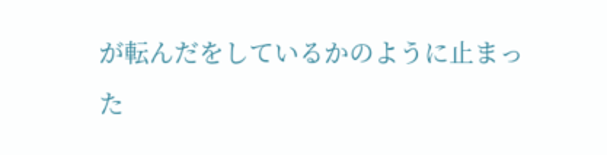が転んだをしているかのように止まった